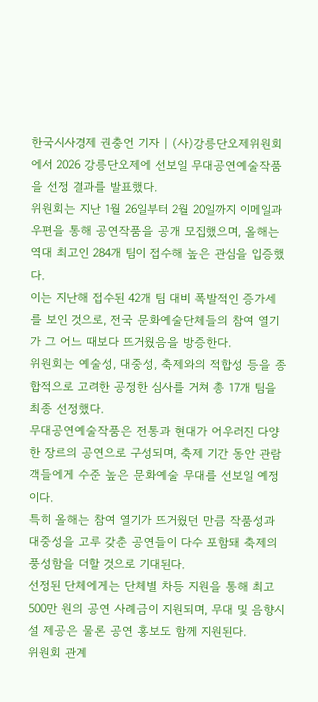한국시사경제 권충언 기자 | (사)강릉단오제위원회에서 2026 강릉단오제에 선보일 무대공연예술작품을 선정 결과를 발표했다.
위원회는 지난 1월 26일부터 2월 20일까지 이메일과 우편을 통해 공연작품을 공개 모집했으며, 올해는 역대 최고인 284개 팀이 접수해 높은 관심을 입증했다.
이는 지난해 접수된 42개 팀 대비 폭발적인 증가세를 보인 것으로, 전국 문화예술단체들의 참여 열기가 그 어느 때보다 뜨거웠음을 방증한다.
위원회는 예술성, 대중성, 축제와의 적합성 등을 종합적으로 고려한 공정한 심사를 거쳐 총 17개 팀을 최종 선정했다.
무대공연예술작품은 전통과 현대가 어우러진 다양한 장르의 공연으로 구성되며, 축제 기간 동안 관람객들에게 수준 높은 문화예술 무대를 선보일 예정이다.
특히 올해는 참여 열기가 뜨거웠던 만큼 작품성과 대중성을 고루 갖춘 공연들이 다수 포함돼 축제의 풍성함을 더할 것으로 기대된다.
선정된 단체에게는 단체별 차등 지원을 통해 최고 500만 원의 공연 사례금이 지원되며, 무대 및 음향시설 제공은 물론 공연 홍보도 함께 지원된다.
위원회 관계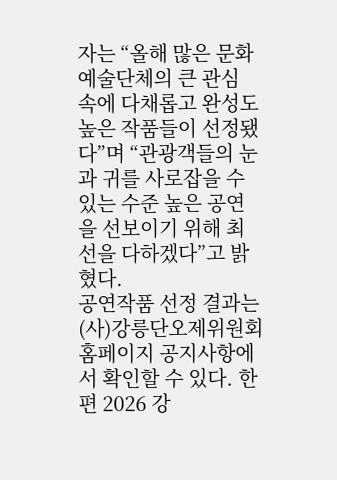자는 “올해 많은 문화예술단체의 큰 관심 속에 다채롭고 완성도 높은 작품들이 선정됐다”며 “관광객들의 눈과 귀를 사로잡을 수 있는 수준 높은 공연을 선보이기 위해 최선을 다하겠다”고 밝혔다.
공연작품 선정 결과는 (사)강릉단오제위원회 홈페이지 공지사항에서 확인할 수 있다. 한편 2026 강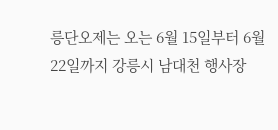릉단오제는 오는 6월 15일부터 6월 22일까지 강릉시 남대천 행사장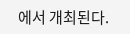에서 개최된다.